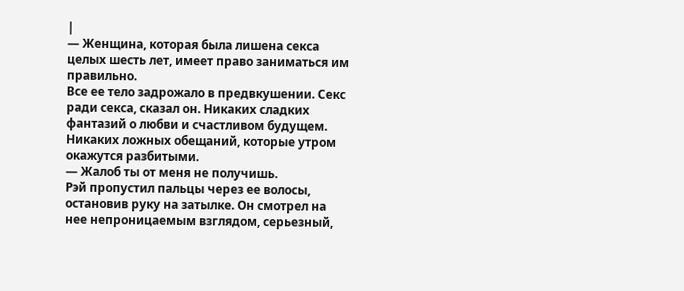|
— Женщина, которая была лишена секса целых шесть лет, имеет право заниматься им правильно.
Все ее тело задрожало в предвкушении. Секс ради секса, сказал он. Никаких сладких фантазий о любви и счастливом будущем. Никаких ложных обещаний, которые утром окажутся разбитыми.
— Жалоб ты от меня не получишь.
Рэй пропустил пальцы через ее волосы, остановив руку на затылке. Он смотрел на нее непроницаемым взглядом, серьезный,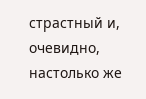страстный и, очевидно, настолько же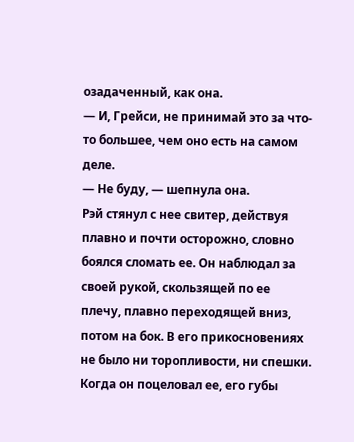озадаченный, как она.
— И, Грейси, не принимай это за что-то большее, чем оно есть на самом деле.
— Не буду, — шепнула она.
Рэй стянул с нее свитер, действуя плавно и почти осторожно, словно боялся сломать ее. Он наблюдал за своей рукой, скользящей по ее плечу, плавно переходящей вниз, потом на бок. В его прикосновениях не было ни торопливости, ни спешки. Когда он поцеловал ее, его губы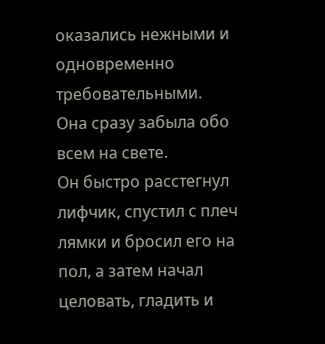оказались нежными и одновременно требовательными.
Она сразу забыла обо всем на свете.
Он быстро расстегнул лифчик, спустил с плеч лямки и бросил его на пол, а затем начал целовать, гладить и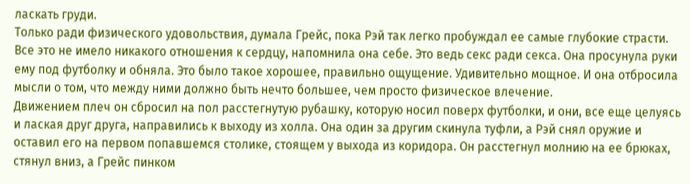ласкать груди.
Только ради физического удовольствия, думала Грейс, пока Рэй так легко пробуждал ее самые глубокие страсти. Все это не имело никакого отношения к сердцу, напомнила она себе. Это ведь секс ради секса. Она просунула руки ему под футболку и обняла. Это было такое хорошее, правильно ощущение. Удивительно мощное. И она отбросила мысли о том, что между ними должно быть нечто большее, чем просто физическое влечение.
Движением плеч он сбросил на пол расстегнутую рубашку, которую носил поверх футболки, и они, все еще целуясь и лаская друг друга, направились к выходу из холла. Она один за другим скинула туфли, а Рэй снял оружие и оставил его на первом попавшемся столике, стоящем у выхода из коридора. Он расстегнул молнию на ее брюках, стянул вниз, а Грейс пинком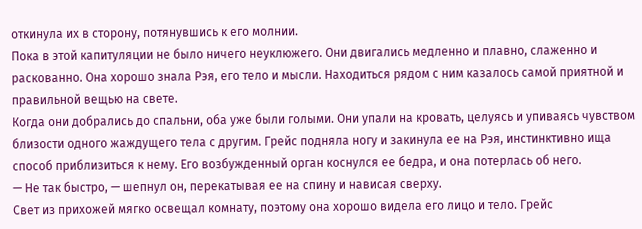откинула их в сторону, потянувшись к его молнии.
Пока в этой капитуляции не было ничего неуклюжего. Они двигались медленно и плавно, слаженно и раскованно. Она хорошо знала Рэя, его тело и мысли. Находиться рядом с ним казалось самой приятной и правильной вещью на свете.
Когда они добрались до спальни, оба уже были голыми. Они упали на кровать, целуясь и упиваясь чувством близости одного жаждущего тела с другим. Грейс подняла ногу и закинула ее на Рэя, инстинктивно ища способ приблизиться к нему. Его возбужденный орган коснулся ее бедра, и она потерлась об него.
— Не так быстро, — шепнул он, перекатывая ее на спину и нависая сверху.
Свет из прихожей мягко освещал комнату, поэтому она хорошо видела его лицо и тело. Грейс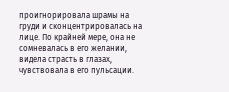проигнорировала шрамы на груди и сконцентрировалась на лице. По крайней мере, она не сомневалась в его желании, видела страсть в глазах, чувствовала в его пульсации.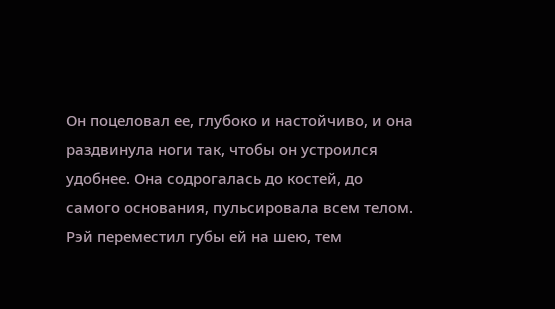Он поцеловал ее, глубоко и настойчиво, и она раздвинула ноги так, чтобы он устроился удобнее. Она содрогалась до костей, до самого основания, пульсировала всем телом.
Рэй переместил губы ей на шею, тем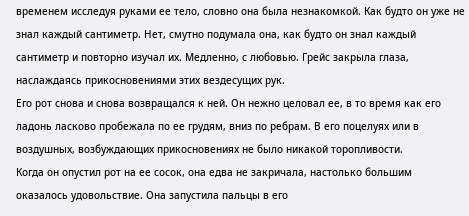временем исследуя руками ее тело, словно она была незнакомкой. Как будто он уже не знал каждый сантиметр. Нет, смутно подумала она, как будто он знал каждый сантиметр и повторно изучал их. Медленно, с любовью. Грейс закрыла глаза, наслаждаясь прикосновениями этих вездесущих рук.
Его рот снова и снова возвращался к ней. Он нежно целовал ее, в то время как его ладонь ласково пробежала по ее грудям, вниз по ребрам. В его поцелуях или в воздушных, возбуждающих прикосновениях не было никакой торопливости.
Когда он опустил рот на ее сосок, она едва не закричала, настолько большим оказалось удовольствие. Она запустила пальцы в его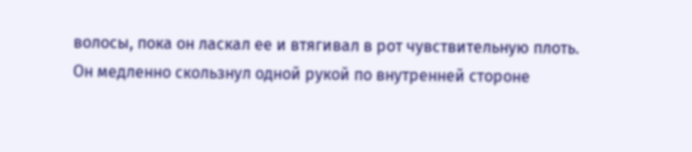волосы, пока он ласкал ее и втягивал в рот чувствительную плоть.
Он медленно скользнул одной рукой по внутренней стороне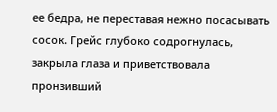ее бедра, не переставая нежно посасывать сосок. Грейс глубоко содрогнулась, закрыла глаза и приветствовала пронзивший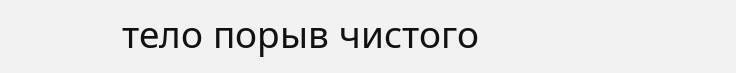тело порыв чистого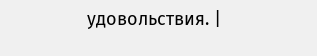удовольствия. |